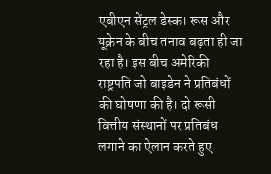एबीएन सेंट्रल डेस्क। रूस और यूक्रेन के बीच तनाव बढ़ता ही जा रहा है। इस बीच अमेरिकी राष्ट्रपति जो बाइडेन ने प्रतिबंधों की घोषणा की है। दो रूसी वित्तीय संस्थानों पर प्रतिबंध लगाने का ऐलान करते हुए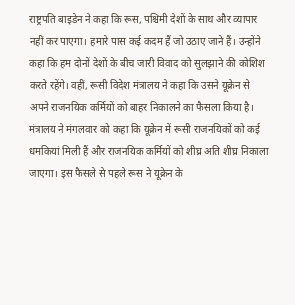राष्ट्रपति बाइडेन ने कहा कि रूस, पश्चिमी देशों के साथ और व्यापार नहीं कर पाएगा। हमारे पास कई कदम हैं जो उठाए जाने हैं। उन्होंने कहा कि हम दोनों देशों के बीच जारी विवाद को सुलझाने की कोशिश करते रहेंगे। वहीं, रूसी विदेश मंत्रालय ने कहा कि उसने यूक्रेन से अपने राजनयिक कर्मियों को बाहर निकालने का फैसला किया है। मंत्रालय ने मंगलवार को कहा कि यूक्रेन में रूसी राजनयिकों को कई धमकियां मिली हैं और राजनयिक कर्मियों को शीघ्र अति शीघ्र निकाला जाएगा। इस फैसले से पहले रूस ने यूक्रेन के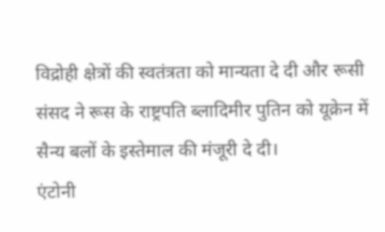विद्रोही क्षेत्रों की स्वतंत्रता को मान्यता दे दी और रूसी संसद ने रूस के राष्ट्रपति ब्लादिमीर पुतिन को यूक्रेन में सैन्य बलों के इस्तेमाल की मंजूरी दे दी।
एंटोनी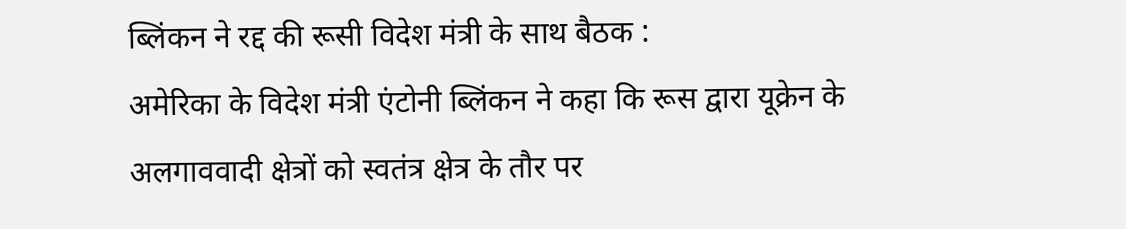ब्लिंकन ने रद्द की रूसी विदेश मंत्री के साथ बैठक :
अमेरिका के विदेश मंत्री एंटोनी ब्लिंकन ने कहा कि रूस द्वारा यूक्रेन के अलगाववादी क्षेत्रों को स्वतंत्र क्षेत्र के तौर पर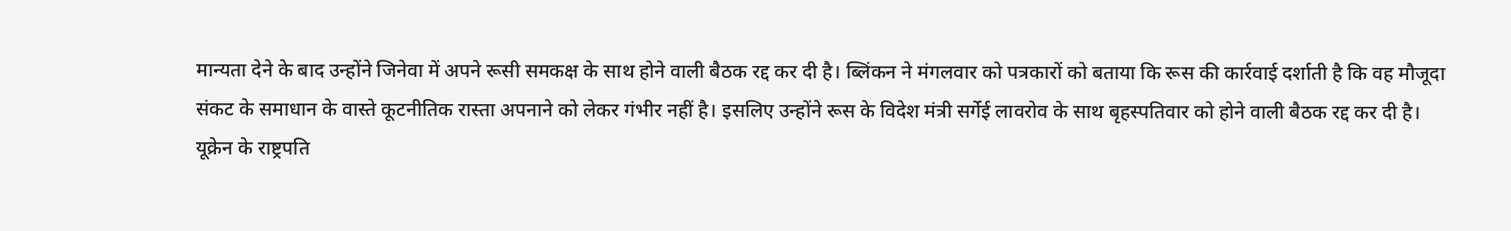मान्यता देने के बाद उन्होंने जिनेवा में अपने रूसी समकक्ष के साथ होने वाली बैठक रद्द कर दी है। ब्लिंकन ने मंगलवार को पत्रकारों को बताया कि रूस की कार्रवाई दर्शाती है कि वह मौजूदा संकट के समाधान के वास्ते कूटनीतिक रास्ता अपनाने को लेकर गंभीर नहीं है। इसलिए उन्होंने रूस के विदेश मंत्री सर्गेई लावरोव के साथ बृहस्पतिवार को होने वाली बैठक रद्द कर दी है।
यूक्रेन के राष्ट्रपति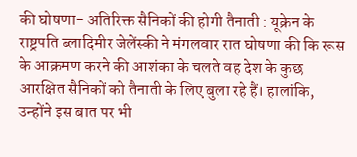की घोषणा- अतिरिक्त सैनिकों की होगी तैनाती : यूक्रेन के राष्ट्रपति ब्लादिमीर जेलेंस्की ने मंगलवार रात घोषणा की कि रूस के आक्रमण करने की आशंका के चलते वह देश के कुछ आरक्षित सैनिकों को तैनाती के लिए बुला रहे हैं। हालांकि, उन्होंने इस बात पर भी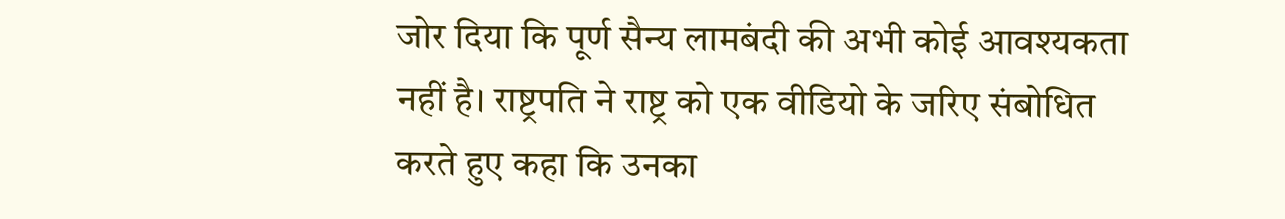जोर दिया कि पूर्ण सैन्य लामबंदी की अभी कोई आवश्यकता नहीं है। राष्ट्रपति ने राष्ट्र को एक वीडियो के जरिए संबोधित करते हुए कहा कि उनका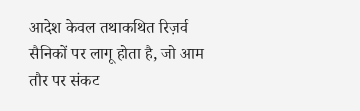आदेश केवल तथाकथित रिज़र्व सैनिकों पर लागू होता है, जो आम तौर पर संकट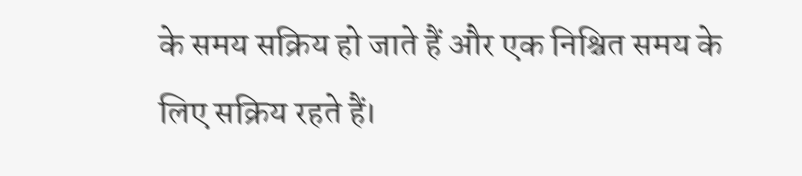के समय सक्रिय हो जाते हैं और एक निश्चित समय के लिए सक्रिय रहते हैं।